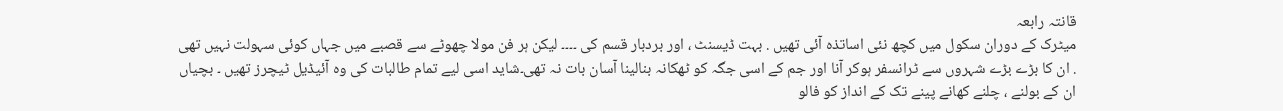قانتہ رابعہ
میٹرک کے دوران سکول میں کچھ نئی اساتذہ آئی تھیں . بہت ڈیسنٹ ، اور بردبار قسم کی ۔۔۔۔ لیکن ہر فن مولا چھوٹے سے قصبے میں جہاں کوئی سہولت نہیں تھی . ان کا بڑے بڑے شہروں سے ٹرانسفر ہوکر آنا اور جم کے اسی جگہ کو ٹھکانہ بنالینا آسان بات نہ تھی۔شاید اسی لیے تمام طالبات کی وہ آئیڈیل ٹیچرز تھیں ۔ بچیاں ان کے بولنے ، چلنے کھانے پینے تک کے انداز کو فالو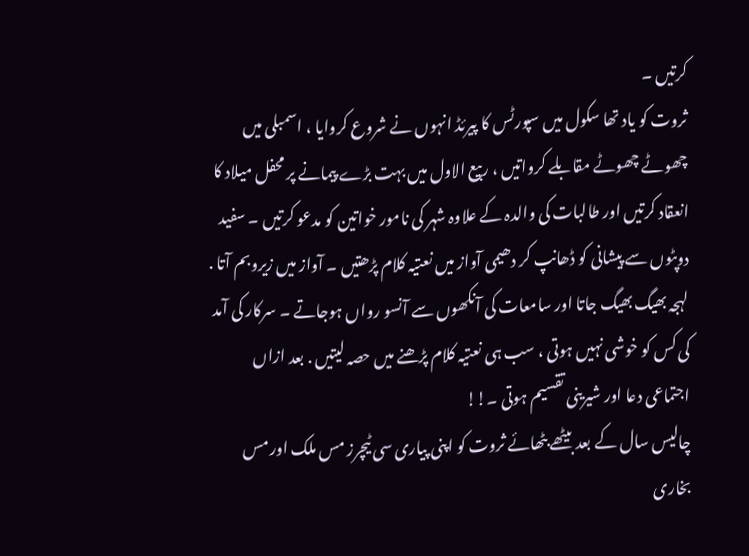کرتیں ۔
ثروت کو یاد تھا سکول میں سپورٹس کا پیرئڈ انہوں نے شروع کروایا ، اسمبلی میں چھوٹے چھوٹے مقابلے کرواتیں ، ربیع الاول میں بہت بڑے پیمانے پر محفل میلاد کا انعقاد کرتیں اور طالبات کی والدہ کے علاوہ شہر کی نامور خواتین کو مدعو کرتیں ۔ سفید دوپٹوں سے پیشانی کو ڈھانپ کر دھیمی آواز میں نعتیہ کلام پڑھتیں ۔ آواز میں زیروبم آتا . لہجہ بھیگ بھیگ جاتا اور سامعات کی آنکھوں سے آنسو رواں ہوجاتے ۔ سرکار کی آمد کی کس کو خوشی نہیں ہوتی ، سب ہی نعتیہ کلام پڑھنے میں حصہ لیتیں . بعد ازاں اجتماعی دعا اور شیرینی تقسیم ہوتی ۔!!
چالیس سال کے بعد بیٹھے بٹھائے ثروت کو اپنی پیاری سی ٹیچرز مس ملک اور مس بخاری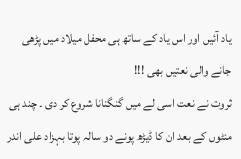یاد آئیں اور اس یاد کے ساتھ ہی محفل میلاد میں پڑھی جانے والی نعتیں بھی !!!
ثروت نے نعت اسی لے میں گنگنانا شروع کر دی ۔ چند ہی منٹوں کے بعد ان کا ڈیڑھ پونے دو سالہ پوتا بہزاد علی اندر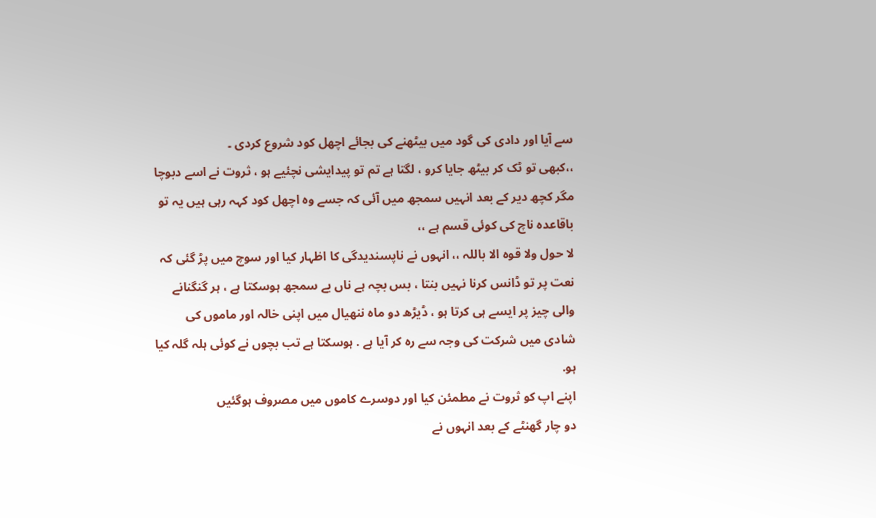سے آیا اور دادی کی گود میں بیٹھنے کی بجائے اچھل کود شروع کردی ۔
،،کبھی تو ٹک کر بیٹھ جایا کرو ، لگتا ہے تم تو پیدایشی نچئیے ہو ، ثروت نے اسے دبوچا مگر کچھ دیر کے بعد انہیں سمجھ میں آئی کہ جسے وہ اچھل کود کہہ رہی ہیں یہ تو باقاعدہ ناچ کی کوئی قسم ہے ،،
لا حول ولا قوہ الا باللہ ،، انہوں نے ناپسندیدگی کا اظہار کیا اور سوچ میں پڑ گئی کہ نعت پر تو ڈانس کرنا نہیں بنتا ، بس بچہ ہے ناں بے سمجھ ہوسکتا ہے ، ہر گنگنانے والی چیز پر ایسے ہی کرتا ہو ، ڈیڑھ دو ماہ ننھیال میں اپنی خالہ اور ماموں کی شادی میں شرکت کی وجہ سے رہ کر آیا ہے . ہوسکتا ہے تب بچوں نے کوئی ہلہ گلہ کیا ہو.
اپنے اپ کو ثروت نے مطمئن کیا اور دوسرے کاموں میں مصروف ہوگئیں
دو چار گھنٹے کے بعد انہوں نے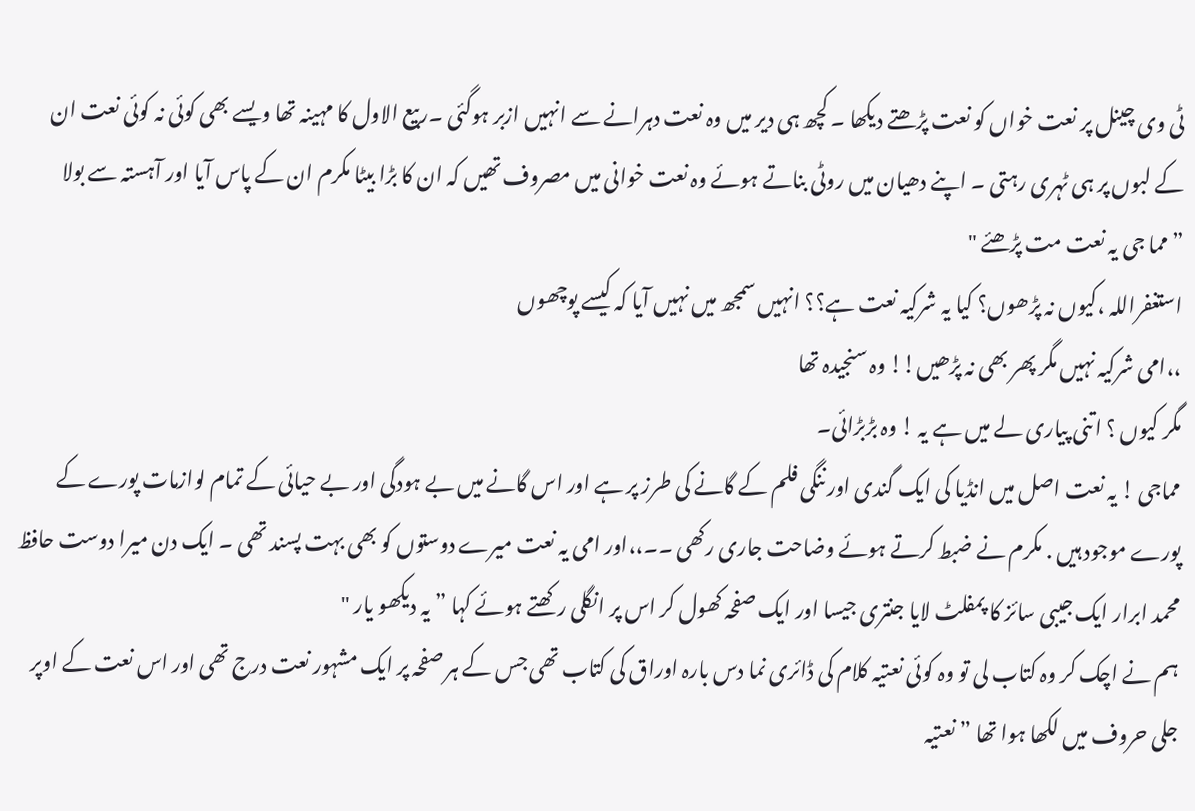ٹی وی چینل پر نعت خواں کو نعت پڑھتے دیکھا ۔ کچھ ہی دیر میں وہ نعت دہرانے سے انہیں ازبر ہوگئی ۔ربیع الاول کا مہینہ تھا ویسے بھی کوئی نہ کوئی نعت ان کے لبوں پر ہی ٹہری رہتی ۔ اپنے دھیان میں روٹی بناتے ہوئے وہ نعت خوانی میں مصروف تھیں کہ ان کا بڑا بیٹا مکرم ان کے پاس آیا اور آہستہ سے بولا
” مما جی یہ نعت مت پڑھئے "
استغفراللہ ،کیوں نہ پڑھوں؟ کیا یہ شرکیہ نعت ہے؟؟ انہیں سمجھ میں نہیں آیا کہ کیسے پوچھوں
،،امی شرکیہ نہیں مگر پھر بھی نہ پڑھیں!! وہ سنجیدہ تھا
مگر کیوں ؟ اتنی پیاری لے میں ہے یہ ! وہ بڑبڑائی۔
مماجی ! یہ نعت اصل میں انڈیا کی ایک گندی اور ننگی فلم کے گانے کی طرز پر ہے اور اس گانے میں بے ہودگی اور بے حیائی کے تمام لوازمات پورے کے پورے موجود ہیں . مکرم نے ضبط کرتے ہوئے وضاحت جاری رکھی ۔۔،،اور امی یہ نعت میرے دوستوں کو بھی بہت پسند تھی ۔ ایک دن میرا دوست حافظ محمد ابرار ایک جیبی سائز کا پمفلٹ لایا جنتری جیسا اور ایک صفحہ کھول کر اس پر انگلی رکھتے ہوئے کہا ” یہ دیکھو یار "
ہم نے اچک کر وہ کتاب لی تو وہ کوئی نعتیہ کلام کی ڈائری نما دس بارہ اوراق کی کتاب تھی جس کے ہر صفحہ پر ایک مشہور نعت درج تھی اور اس نعت کے اوپر جلی حروف میں لکھا ہوا تھا ” نعتیہ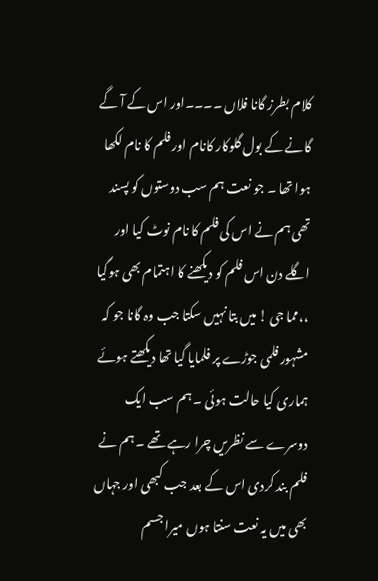کلام بطرز گانا فلاں ۔۔۔۔اور اس کے آ گے گانے کے بول گلوکار کانام اور فلم کا نام لکھا ہوا تھا ۔ جو نعت ہم سب دوستوں کو پسند تھی ہم نے اس کی فلم کا نام نوٹ کیا اور اگلے دن اس فلم کو دیکھنے کا اہتمام بھی ہوگیا
،،مما جی ! میں بتا نہیں سکتا جب وہ گانا جو کہ مشہور فلمی جوڑے پر فلمایا گیا تھا دیکھتے ہوئے ہماری کیا حالت ہوئی ۔ ہم سب ایک دوسرے سے نظریں چرا رہے تھے ۔ ہم نے فلم بند کردی اس کے بعد جب کبھی اور جہاں بھی میں یہ نعت سنتا ہوں میرا جسم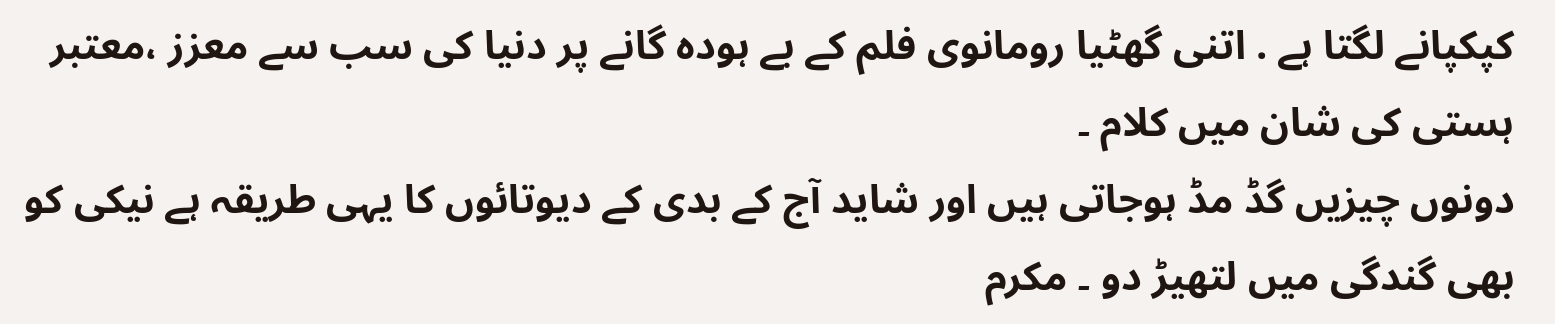کپکپانے لگتا ہے . اتنی گھٹیا رومانوی فلم کے بے ہودہ گانے پر دنیا کی سب سے معزز ،معتبر ہستی کی شان میں کلام ۔
دونوں چیزیں گڈ مڈ ہوجاتی ہیں اور شاید آج کے بدی کے دیوتائوں کا یہی طریقہ ہے نیکی کو بھی گندگی میں لتھیڑ دو ۔ مکرم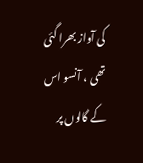کی آواز بھرا گئی تھی ، آنسو اس کے گالوں پر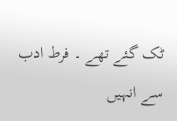ٹک گئے تھے ۔ فرط ادب سے انہیں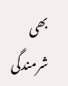بھی شرمندگی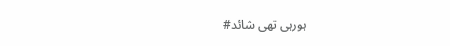ہورہی تھی شائد#